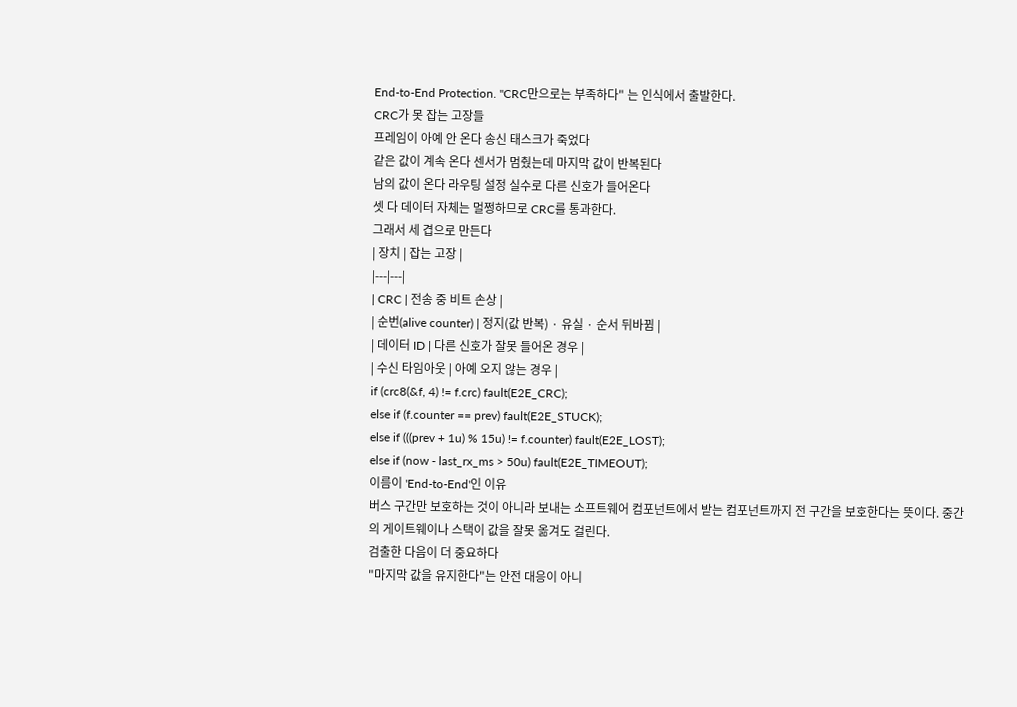End-to-End Protection. "CRC만으로는 부족하다" 는 인식에서 출발한다.
CRC가 못 잡는 고장들
프레임이 아예 안 온다 송신 태스크가 죽었다
같은 값이 계속 온다 센서가 멈췄는데 마지막 값이 반복된다
남의 값이 온다 라우팅 설정 실수로 다른 신호가 들어온다
셋 다 데이터 자체는 멀쩡하므로 CRC를 통과한다.
그래서 세 겹으로 만든다
| 장치 | 잡는 고장 |
|---|---|
| CRC | 전송 중 비트 손상 |
| 순번(alive counter) | 정지(값 반복) · 유실 · 순서 뒤바뀜 |
| 데이터 ID | 다른 신호가 잘못 들어온 경우 |
| 수신 타임아웃 | 아예 오지 않는 경우 |
if (crc8(&f, 4) != f.crc) fault(E2E_CRC);
else if (f.counter == prev) fault(E2E_STUCK);
else if (((prev + 1u) % 15u) != f.counter) fault(E2E_LOST);
else if (now - last_rx_ms > 50u) fault(E2E_TIMEOUT);
이름이 'End-to-End'인 이유
버스 구간만 보호하는 것이 아니라 보내는 소프트웨어 컴포넌트에서 받는 컴포넌트까지 전 구간을 보호한다는 뜻이다. 중간의 게이트웨이나 스택이 값을 잘못 옮겨도 걸린다.
검출한 다음이 더 중요하다
"마지막 값을 유지한다"는 안전 대응이 아니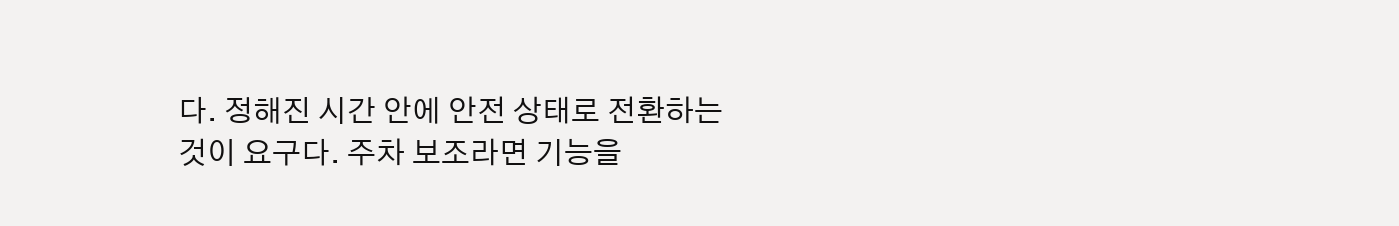다. 정해진 시간 안에 안전 상태로 전환하는 것이 요구다. 주차 보조라면 기능을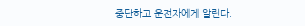중단하고 운전자에게 알린다.